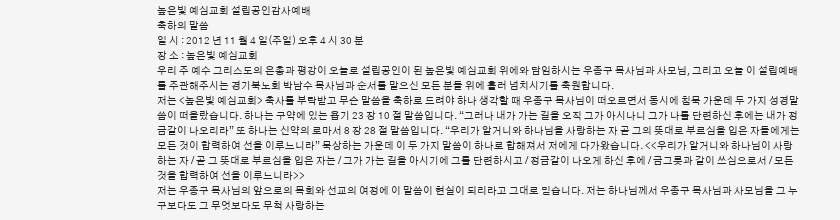높은빛 예심교회 설립공인감사예배
축하의 말씀
일 시 : 2012 년 11 월 4 일(주일) 오후 4 시 30 분
장 소 : 높은빛 예심교회
우리 주 예수 그리스도의 은총과 평강이 오늘로 설립공인이 된 높은빛 예심교회 위에와 담임하시는 우종구 목사님과 사모님, 그리고 오늘 이 설립예배를 주관해주시는 경기북노회 박남수 목사님과 순서를 맡으신 모든 분들 위에 흘러 넘치시기를 축원합니다.
저는 <높은빛 예심교회> 축사를 부탁받고 무슨 말씀을 축하로 드려야 하나 생각할 때 우종구 목사님이 떠오르면서 동시에 침묵 가운데 두 가지 성경말씀이 떠올랐습니다. 하나는 구약에 있는 욥기 23 장 10 절 말씀입니다. “그러나 내가 가는 길을 오직 그가 아시나니 그가 나를 단련하신 후에는 내가 정금같이 나오리라” 또 하나는 신약의 로마서 8 장 28 절 말씀입니다. “우리가 알거니와 하나님을 사랑하는 자 곧 그의 뜻대로 부르심을 입은 자들에게는 모든 것이 합력하여 선을 이루느니라” 묵상하는 가운데 이 두 가지 말씀이 하나로 합해져서 저에게 다가왔습니다. <<우리가 알거니와 하나님이 사랑하는 자 / 곧 그 뜻대로 부르심을 입은 자는 / 그가 가는 길을 아시기에 그를 단련하시고 / 정금같이 나오게 하신 후에 / 금그릇과 같이 쓰심으로서 / 모든 것을 합력하여 선을 이루느니라>>
저는 우종구 목사님의 앞으로의 목회와 선교의 여정에 이 말씀이 현실이 되리라고 그대로 믿습니다. 저는 하나님께서 우종구 목사님과 사모님을 그 누구보다도 그 무엇보다도 무척 사랑하는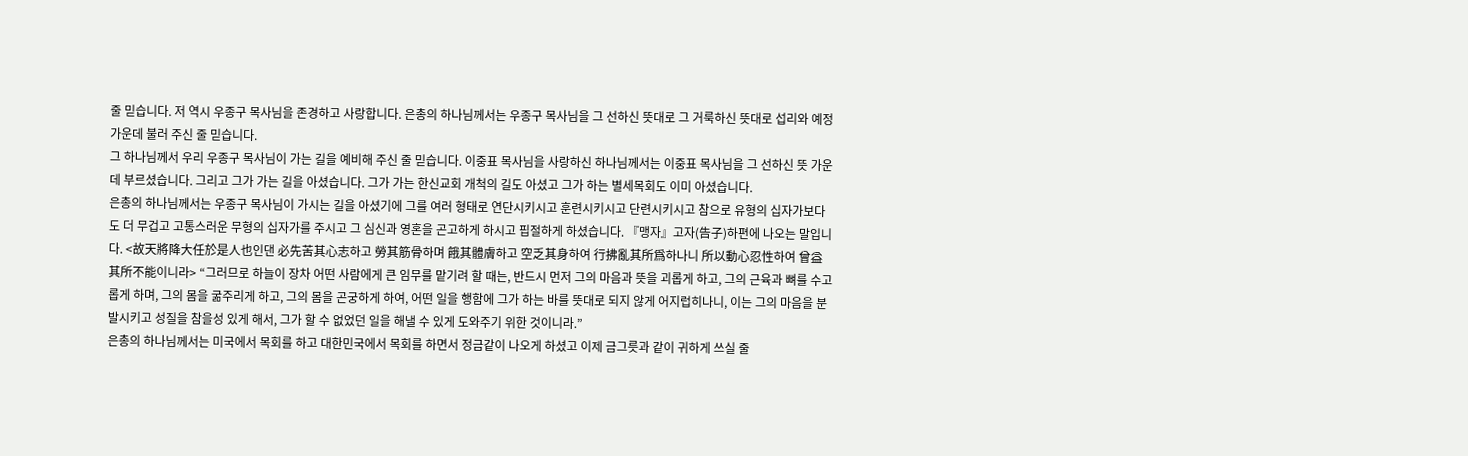줄 믿습니다. 저 역시 우종구 목사님을 존경하고 사랑합니다. 은총의 하나님께서는 우종구 목사님을 그 선하신 뜻대로 그 거룩하신 뜻대로 섭리와 예정 가운데 불러 주신 줄 믿습니다.
그 하나님께서 우리 우종구 목사님이 가는 길을 예비해 주신 줄 믿습니다. 이중표 목사님을 사랑하신 하나님께서는 이중표 목사님을 그 선하신 뜻 가운데 부르셨습니다. 그리고 그가 가는 길을 아셨습니다. 그가 가는 한신교회 개척의 길도 아셨고 그가 하는 별세목회도 이미 아셨습니다.
은총의 하나님께서는 우종구 목사님이 가시는 길을 아셨기에 그를 여러 형태로 연단시키시고 훈련시키시고 단련시키시고 참으로 유형의 십자가보다도 더 무겁고 고통스러운 무형의 십자가를 주시고 그 심신과 영혼을 곤고하게 하시고 핍절하게 하셨습니다. 『맹자』고자(告子)하편에 나오는 말입니다. <故天將降大任於是人也인댄 必先苦其心志하고 勞其筋骨하며 餓其體膚하고 空乏其身하여 行拂亂其所爲하나니 所以動心忍性하여 曾益其所不能이니라> “그러므로 하늘이 장차 어떤 사람에게 큰 임무를 맡기려 할 때는, 반드시 먼저 그의 마음과 뜻을 괴롭게 하고, 그의 근육과 뼈를 수고롭게 하며, 그의 몸을 굶주리게 하고, 그의 몸을 곤궁하게 하여, 어떤 일을 행함에 그가 하는 바를 뜻대로 되지 않게 어지럽히나니, 이는 그의 마음을 분발시키고 성질을 참을성 있게 해서, 그가 할 수 없었던 일을 해낼 수 있게 도와주기 위한 것이니라.”
은총의 하나님께서는 미국에서 목회를 하고 대한민국에서 목회를 하면서 정금같이 나오게 하셨고 이제 금그릇과 같이 귀하게 쓰실 줄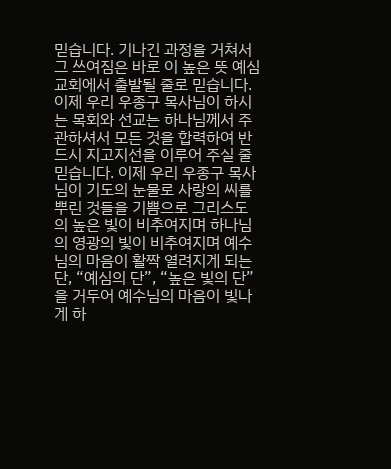믿습니다. 기나긴 과정을 거쳐서 그 쓰여짐은 바로 이 높은 뜻 예심교회에서 출발될 줄로 믿습니다. 이제 우리 우종구 목사님이 하시는 목회와 선교는 하나님께서 주관하셔서 모든 것을 합력하여 반드시 지고지선을 이루어 주실 줄 믿습니다. 이제 우리 우종구 목사님이 기도의 눈물로 사랑의 씨를 뿌린 것들을 기쁨으로 그리스도의 높은 빛이 비추여지며 하나님의 영광의 빛이 비추여지며 예수님의 마음이 활짝 열려지게 되는 단, “예심의 단”, “높은 빛의 단”을 거두어 예수님의 마음이 빛나게 하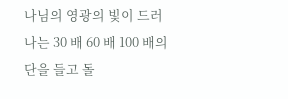나님의 영광의 빛이 드러나는 30 배 60 배 100 배의 단을 들고 돌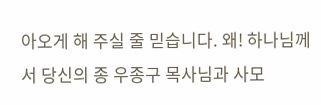아오게 해 주실 줄 믿습니다. 왜! 하나님께서 당신의 종 우종구 목사님과 사모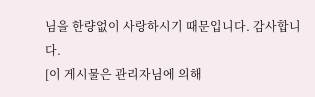님을 한량없이 사랑하시기 때문입니다. 감사합니다.
[이 게시물은 관리자님에 의해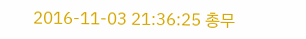2016-11-03 21:36:25 총무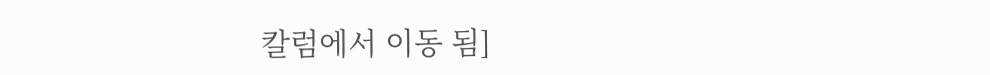칼럼에서 이동 됨]